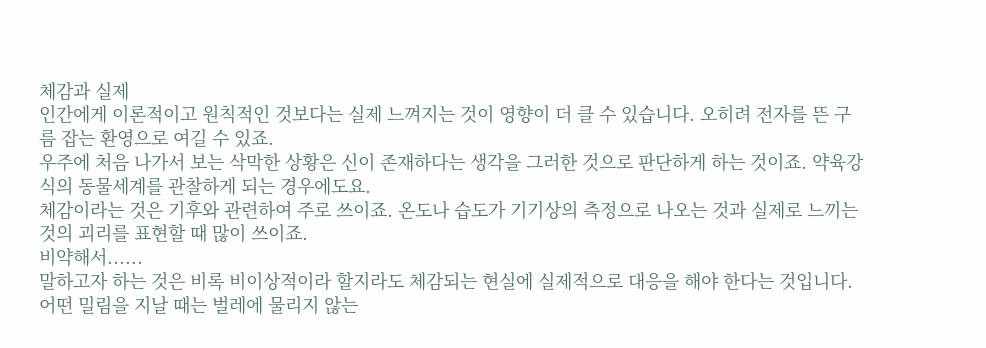체감과 실제
인간에게 이론적이고 원칙적인 것보다는 실제 느껴지는 것이 영향이 더 클 수 있습니다. 오히려 전자를 뜬 구름 잡는 환영으로 여길 수 있죠.
우주에 처음 나가서 보는 삭막한 상황은 신이 존재하다는 생각을 그러한 것으로 판단하게 하는 것이죠. 약육강식의 동물세계를 관찰하게 되는 경우에도요.
체감이라는 것은 기후와 관련하여 주로 쓰이죠. 온도나 습도가 기기상의 측정으로 나오는 것과 실제로 느끼는 것의 괴리를 표현할 때 많이 쓰이죠.
비약해서......
말하고자 하는 것은 비록 비이상적이라 할지라도 체감되는 현실에 실제적으로 대응을 해야 한다는 것입니다. 어떤 밀림을 지날 때는 벌레에 물리지 않는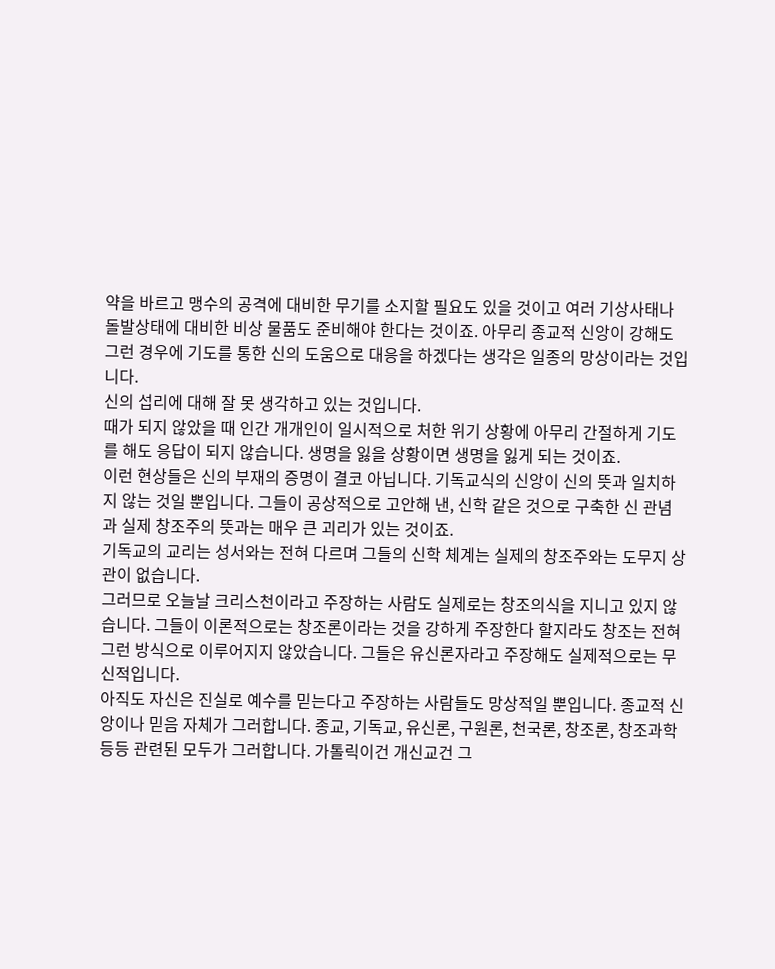약을 바르고 맹수의 공격에 대비한 무기를 소지할 필요도 있을 것이고 여러 기상사태나 돌발상태에 대비한 비상 물품도 준비해야 한다는 것이죠. 아무리 종교적 신앙이 강해도 그런 경우에 기도를 통한 신의 도움으로 대응을 하겠다는 생각은 일종의 망상이라는 것입니다.
신의 섭리에 대해 잘 못 생각하고 있는 것입니다.
때가 되지 않았을 때 인간 개개인이 일시적으로 처한 위기 상황에 아무리 간절하게 기도를 해도 응답이 되지 않습니다. 생명을 잃을 상황이면 생명을 잃게 되는 것이죠.
이런 현상들은 신의 부재의 증명이 결코 아닙니다. 기독교식의 신앙이 신의 뜻과 일치하지 않는 것일 뿐입니다. 그들이 공상적으로 고안해 낸, 신학 같은 것으로 구축한 신 관념과 실제 창조주의 뜻과는 매우 큰 괴리가 있는 것이죠.
기독교의 교리는 성서와는 전혀 다르며 그들의 신학 체계는 실제의 창조주와는 도무지 상관이 없습니다.
그러므로 오늘날 크리스천이라고 주장하는 사람도 실제로는 창조의식을 지니고 있지 않습니다. 그들이 이론적으로는 창조론이라는 것을 강하게 주장한다 할지라도 창조는 전혀 그런 방식으로 이루어지지 않았습니다. 그들은 유신론자라고 주장해도 실제적으로는 무신적입니다.
아직도 자신은 진실로 예수를 믿는다고 주장하는 사람들도 망상적일 뿐입니다. 종교적 신앙이나 믿음 자체가 그러합니다. 종교, 기독교, 유신론, 구원론, 천국론, 창조론, 창조과학 등등 관련된 모두가 그러합니다. 가톨릭이건 개신교건 그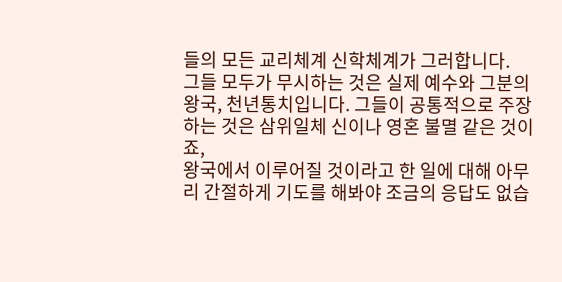들의 모든 교리체계 신학체계가 그러합니다.
그들 모두가 무시하는 것은 실제 예수와 그분의 왕국, 천년통치입니다. 그들이 공통적으로 주장하는 것은 삼위일체 신이나 영혼 불멸 같은 것이죠,
왕국에서 이루어질 것이라고 한 일에 대해 아무리 간절하게 기도를 해봐야 조금의 응답도 없습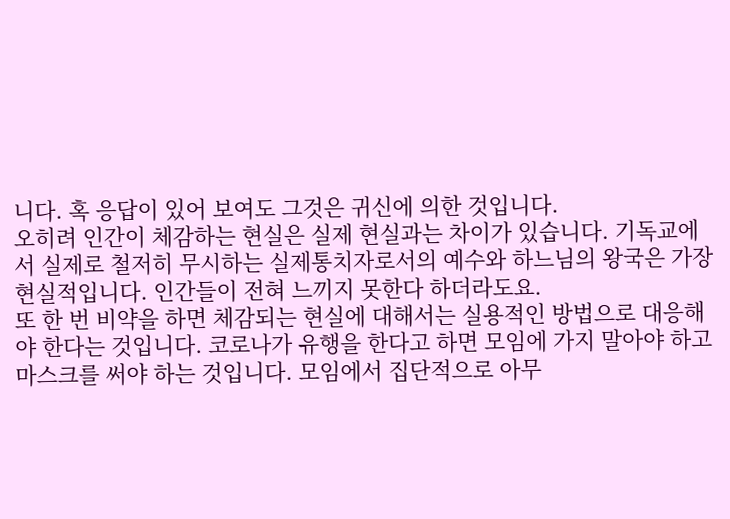니다. 혹 응답이 있어 보여도 그것은 귀신에 의한 것입니다.
오히려 인간이 체감하는 현실은 실제 현실과는 차이가 있습니다. 기독교에서 실제로 철저히 무시하는 실제통치자로서의 예수와 하느님의 왕국은 가장 현실적입니다. 인간들이 전혀 느끼지 못한다 하더라도요.
또 한 번 비약을 하면 체감되는 현실에 대해서는 실용적인 방법으로 대응해야 한다는 것입니다. 코로나가 유행을 한다고 하면 모임에 가지 말아야 하고 마스크를 써야 하는 것입니다. 모임에서 집단적으로 아무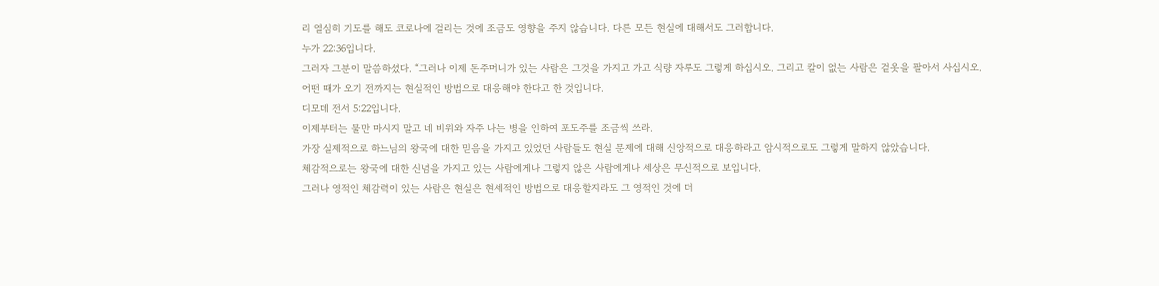리 열심히 기도를 해도 코로나에 걸리는 것에 조금도 영향을 주지 않습니다. 다른 모든 현실에 대해서도 그러합니다.
누가 22:36입니다.
그러자 그분이 말씀하셨다. “그러나 이제 돈주머니가 있는 사람은 그것을 가지고 가고 식량 자루도 그렇게 하십시오. 그리고 칼이 없는 사람은 겉옷을 팔아서 사십시오.
어떤 때가 오기 전까지는 현실적인 방법으로 대응해야 한다고 한 것입니다.
디모데 전서 5:22입니다.
이제부터는 물만 마시지 말고 네 비위와 자주 나는 병을 인하여 포도주를 조금씩 쓰라.
가장 실제적으로 하느님의 왕국에 대한 믿음을 가지고 있었던 사람들도 현실 문제에 대해 신앙적으로 대응하라고 암시적으로도 그렇게 말하지 않았습니다.
체감적으로는 왕국에 대한 신념을 가지고 있는 사람에게나 그렇지 않은 사람에게나 세상은 무신적으로 보입니다.
그러나 영적인 체감력이 있는 사람은 현실은 현세적인 방법으로 대응할지라도 그 영적인 것에 더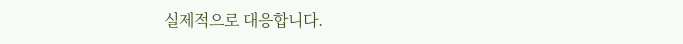실제적으로 대응합니다.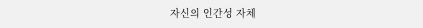자신의 인간성 자체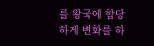를 왕국에 합당하게 변화를 하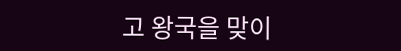고 왕국을 맞이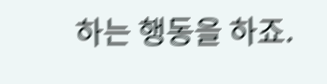하는 행동을 하죠.